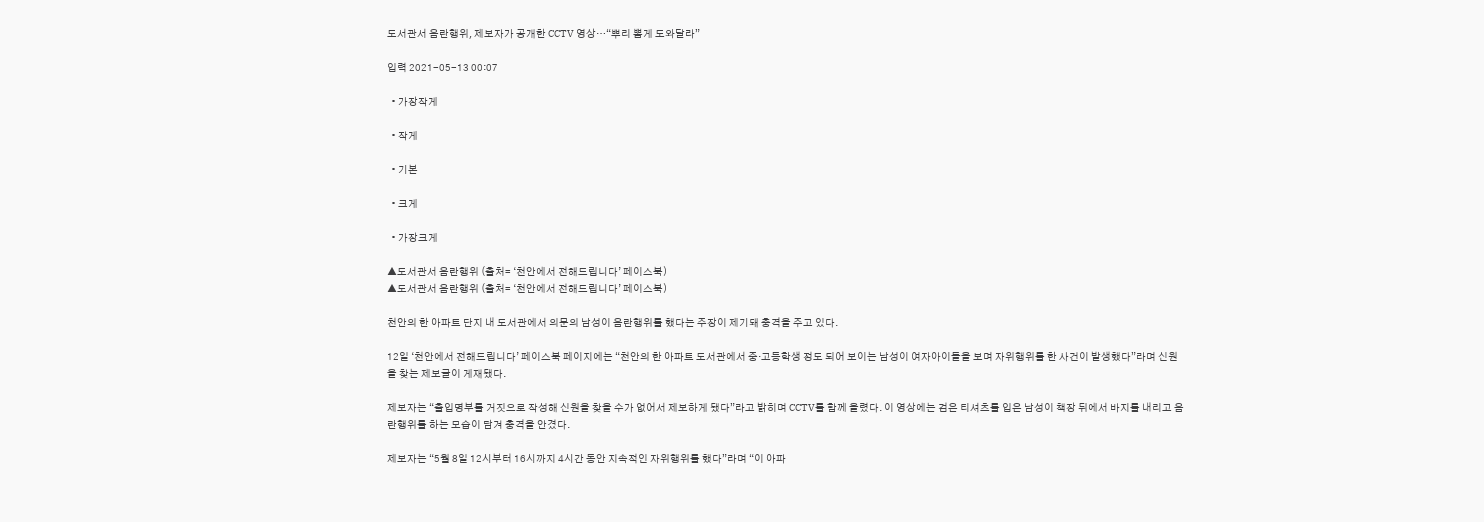도서관서 음란행위, 제보자가 공개한 CCTV 영상…“뿌리 뽑게 도와달라”

입력 2021-05-13 00:07

  • 가장작게

  • 작게

  • 기본

  • 크게

  • 가장크게

▲도서관서 음란행위 (출처= ‘천안에서 전해드립니다’ 페이스북)
▲도서관서 음란행위 (출처= ‘천안에서 전해드립니다’ 페이스북)

천안의 한 아파트 단지 내 도서관에서 의문의 남성이 음란행위를 했다는 주장이 제기돼 충격을 주고 있다.

12일 ‘천안에서 전해드립니다’ 페이스북 페이지에는 “천안의 한 아파트 도서관에서 중‧고등학생 정도 되어 보이는 남성이 여자아이들을 보며 자위행위를 한 사건이 발생했다”라며 신원을 찾는 제보글이 게재됐다.

제보자는 “출입명부를 거짓으로 작성해 신원을 찾을 수가 없어서 제보하게 됐다”라고 밝히며 CCTV를 함께 올렸다. 이 영상에는 검은 티셔츠를 입은 남성이 책장 뒤에서 바지를 내리고 음란행위를 하는 모습이 담겨 충격을 안겼다.

제보자는 “5월 8일 12시부터 16시까지 4시간 동안 지속적인 자위행위를 했다”라며 “이 아파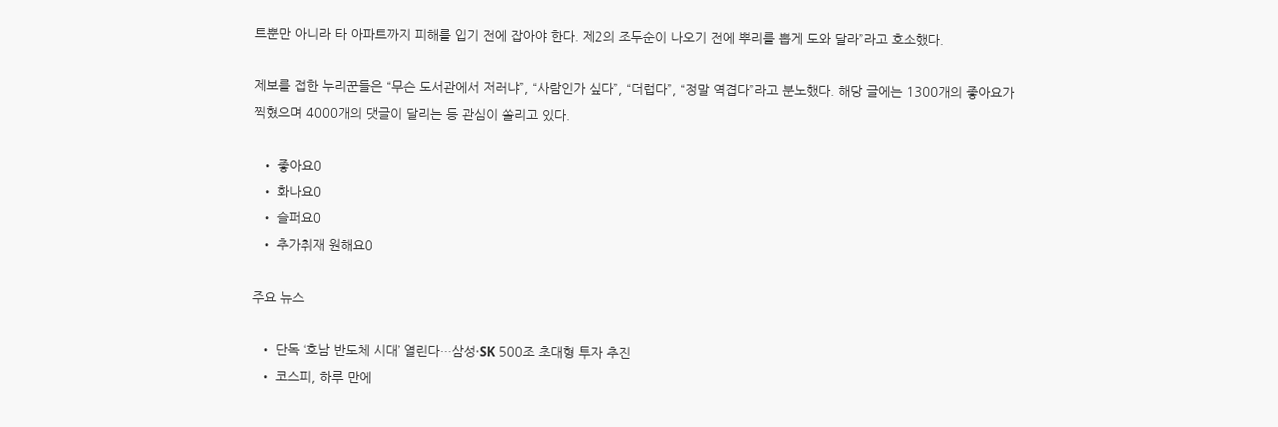트뿐만 아니라 타 아파트까지 피해를 입기 전에 잡아야 한다. 제2의 조두순이 나오기 전에 뿌리를 뽑게 도와 달라”라고 호소했다.

제보를 접한 누리꾼들은 “무슨 도서관에서 저러냐”, “사람인가 싶다”, “더럽다”, “정말 역겹다”라고 분노했다. 해당 글에는 1300개의 좋아요가 찍혔으며 4000개의 댓글이 달리는 등 관심이 쏠리고 있다.

  • 좋아요0
  • 화나요0
  • 슬퍼요0
  • 추가취재 원해요0

주요 뉴스

  • 단독 ‘호남 반도체 시대’ 열린다…삼성·SK 500조 초대형 투자 추진
  • 코스피, 하루 만에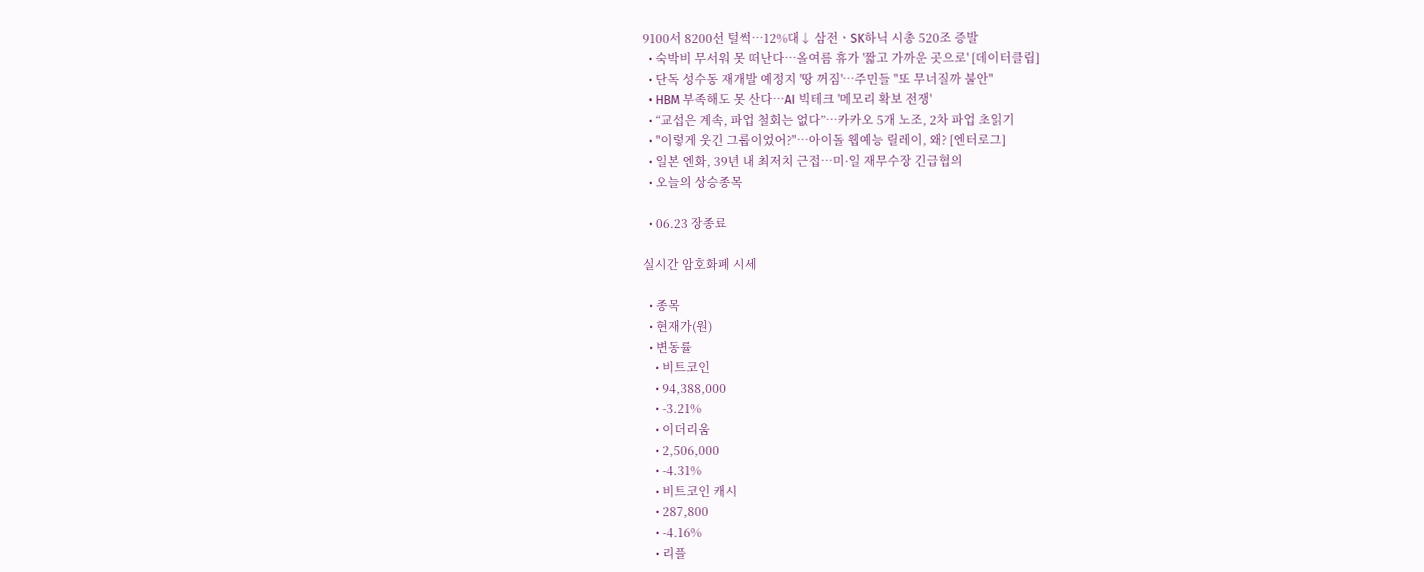9100서 8200선 털썩⋯12%대↓ 삼전ㆍSK하닉 시총 520조 증발
  • 숙박비 무서워 못 떠난다…올여름 휴가 '짧고 가까운 곳으로' [데이터클립]
  • 단독 성수동 재개발 예정지 '땅 꺼짐'⋯주민들 "또 무너질까 불안"
  • HBM 부족해도 못 산다…AI 빅테크 '메모리 확보 전쟁'
  • “교섭은 계속, 파업 철회는 없다”…카카오 5개 노조, 2차 파업 초읽기
  • "이렇게 웃긴 그룹이었어?"⋯아이돌 웹예능 릴레이, 왜? [엔터로그]
  • 일본 엔화, 39년 내 최저치 근접…미·일 재무수장 긴급협의
  • 오늘의 상승종목

  • 06.23 장종료

실시간 암호화폐 시세

  • 종목
  • 현재가(원)
  • 변동률
    • 비트코인
    • 94,388,000
    • -3.21%
    • 이더리움
    • 2,506,000
    • -4.31%
    • 비트코인 캐시
    • 287,800
    • -4.16%
    • 리플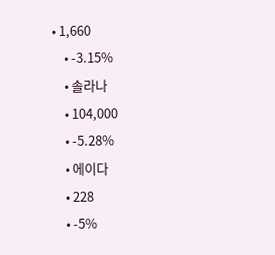• 1,660
    • -3.15%
    • 솔라나
    • 104,000
    • -5.28%
    • 에이다
    • 228
    • -5%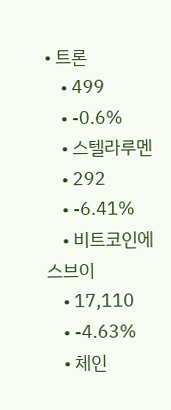• 트론
    • 499
    • -0.6%
    • 스텔라루멘
    • 292
    • -6.41%
    • 비트코인에스브이
    • 17,110
    • -4.63%
    • 체인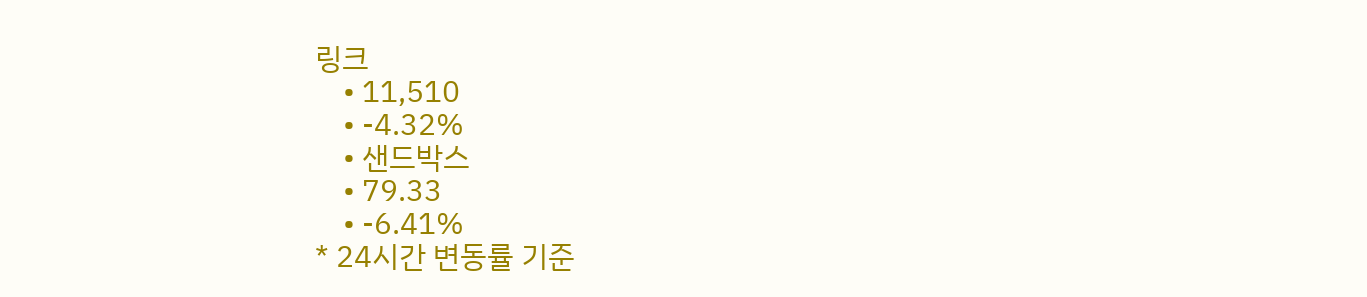링크
    • 11,510
    • -4.32%
    • 샌드박스
    • 79.33
    • -6.41%
* 24시간 변동률 기준